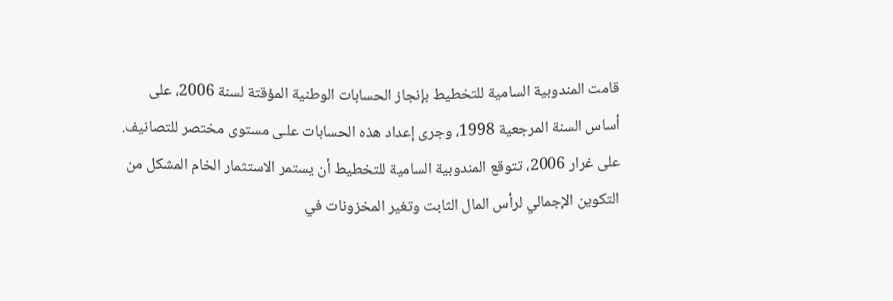قامت المندوبية السامية للتخطيط بإنجاز الحسابات الوطنية المؤقتة لسنة 2006، على أساس السنة المرجعية 1998، وجرى إعداد هذه الحسابات علـى مستوى مختصر للتصانيف.
على غرار 2006، تتوقع المندوبية السامية للتخطيط أن يستمر الاستثمار الخام المشكل من التكوين الإجمالي لرأس المال الثابت وتغير المخزونات في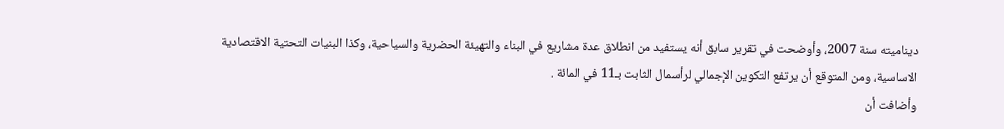ديناميته سنة 2007، وأوضحت في تقرير سابق أنه يستفيد من انطلاق عدة مشاريع في البناء والتهيئة الحضرية والسياحية، وكذا البنيات التحتية الاقتصادية الاساسية، ومن المتوقع أن يرتفع التكوين الإجمالي لرأسمال الثابت بـ11 في المائة .
وأضافت أن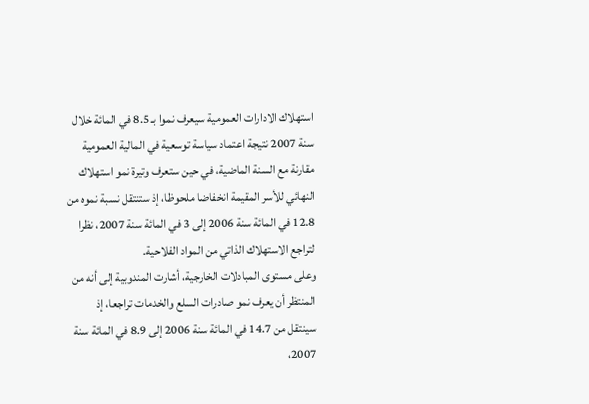استهلاك الادارات العمومية سيعرف نموا بـ 8.5 في المائة خلال سنة 2007 نتيجة اعتماد سياسة توسعية في المالية العمومية مقارنة مع السنة الماضية، في حين ستعرف وتيرة نمو استهلاك النهائي للأسر المقيمة انخفاضا ملحوظا، إذ ستنتقل نسبة نموه من 12.8 في المائة سنة 2006 إلى 3 في المائة سنة 2007، نظرا لتراجع الاستهلاك الذاتي من المواد الفلاحية.
وعلى مستوى المبادلات الخارجية، أشارت المندوبية إلى أنه من المنتظر أن يعرف نمو صادرات السلع والخدمات تراجعا، إذ سينتقل من 14.7 في المائة سنة 2006 إلى 8.9 في المائة سنة 2007،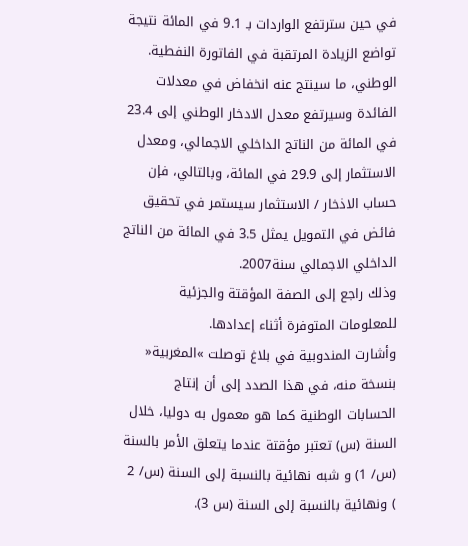في حين سترتفع الواردات بـ 9.1 في المائة نتيجة تواضع الزيادة المرتقبة في الفاتورة النفطية.
الوطني، ما سينتج عنه انخفاض في معدلات الفائدة وسيرتفع معدل الادخار الوطني إلى 23.4 في المائة من الناتج الداخلي الاجمالي، ومعدل الاستثمار إلى 29.9 في المائة، وبالتالي، فإن حساب الاذخار / الاستثمار سيستمر في تحقيق فائض في التمويل يمثل 3.5 في المائة من الناتج الداخلي الاجمالي سنة2007.
وذلك راجع إلى الصفة المؤقتة والجزئية للمعلومات المتوفرة أثناء إعدادها.
وأشارت المندوبية في بلاغ توصلت »المغربية« بنسخة منه، في هذا الصدد إلى أن إنتاج الحسابات الوطنية كما هو معمول به دوليا، خلال السنة (س) تعتبر مؤقتة عندما يتعلق الأمر بالسنة (س/ 1) و شبه نهائية بالنسبة إلى السنة (س/ 2 ) ونهائية بالنسبة إلى السنة (س 3).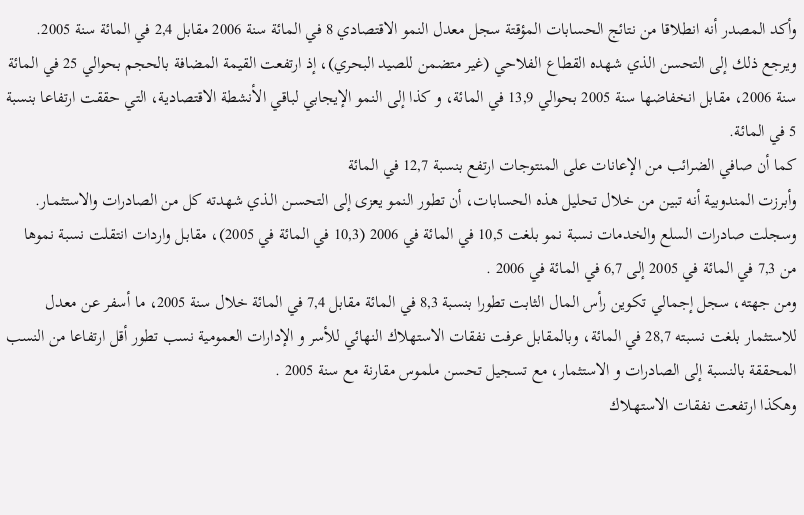وأكد المصدر أنه انطلاقا من نتائج الحسابات المؤقتة سجل معدل النمو الاقتصادي 8 في المائة سنة 2006 مقابل 2,4 في المائة سنة 2005.
ويرجع ذلك إلى التحسن الذي شهده القطاع الفلاحي (غير متضمن للصيد البحري)، إذ ارتفعت القيمة المضافة بالحجم بحوالي 25 في المائة سنة 2006، مقابل انخفاضها سنة 2005 بحوالي 13,9 في المائة، و كذا إلى النمو الإيجابي لباقي الأنشطة الاقتصادية، التي حققت ارتفاعا بنسبة 5 في المائة.
كما أن صافي الضرائب من الإعانات على المنتوجات ارتفع بنسبة 12,7 في المائة
وأبرزت المندوبية أنه تبين من خلال تحليل هذه الحسابات، أن تطور النمو يعزى إلى التحسـن الـذي شهدته كل من الصادرات والاستثمـار.
وسجلت صادرات السلع والخدمات نسبة نمو بلغت 10,5 في المائة في 2006 (10,3 في المائة في 2005)، مقابـل واردات انتقلت نسبة نموها من 7,3 في المائة في 2005 إلى 6,7 في المائة في 2006 .
ومن جهته، سجل إجمالي تكوين رأس المال الثابت تطورا بنسبة 8,3 في المائة مقابل 7,4 في المائة خلال سنة 2005، ما أسفر عن معدل للاستثمار بلغت نسبته 28,7 في المائة، وبالمقابل عرفت نفقات الاستهلاك النهائي للأسر و الإدارات العمومية نسب تطور أقل ارتفاعا من النسب المحققة بالنسبة إلى الصادرات و الاستثمار، مع تسجيل تحسن ملموس مقارنة مع سنة 2005 .
وهكذا ارتفعت نفقـات الاستهـلاك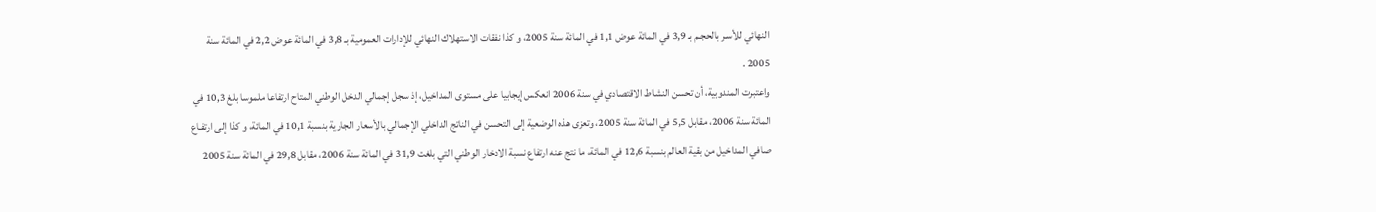النهائي للأسـر بالحجـم بـ 3,9 في المائة عوض 1,1 في المائة سنة 2005، و كذا نفقات الاستهلاك النهائي للإدارات العمومية بـ 3,8 في المائة عوض 2,2 في المائة سنة 2005 .
واعتبرت المندوبية، أن تحسن النشاط الاقتصادي في سنة 2006 انعكس إيجابيا على مستوى المداخيل، إذ سجل إجمالي الدخل الوطني المتاح ارتفاعا ملموسا بلغ 10,3 في المائة سنة 2006، مقابل 5,5 في المائة سنة 2005، وتعزى هذه الوضعية إلى التحسن في الناتج الداخلي الإجمالي بالأسعار الجارية بنسبة 10,1 في المائة، و كذا إلى ارتفـاع صافي المداخيل من بقية العالم بنسبة 12,6 في المائة، ما نتج عنه ارتفاع نسبة الادخار الوطني التي بلغت 31,9 في المائة سنة 2006، مقابل 29,8 في المائة سنة 2005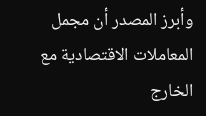وأبرز المصدر أن مجمل المعاملات الاقتصادية مع الخارج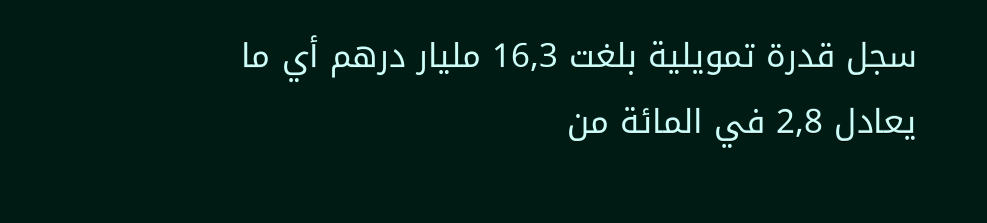سجل قدرة تمويلية بلغت 16,3 مليار درهم أي ما يعادل 2,8 في المائة من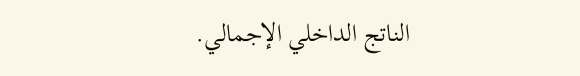الناتج الداخلي الإجمالي.